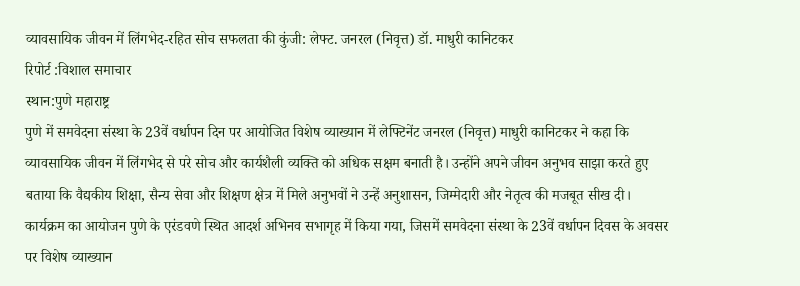व्यावसायिक जीवन में लिंगभेद-रहित सोच सफलता की कुंजी: लेफ्ट. जनरल (निवृत्त) डॉ. माधुरी कानिटकर
रिपोर्ट :विशाल समाचार
स्थान:पुणे महाराष्ट्र
पुणे में समवेदना संस्था के 23वें वर्धापन दिन पर आयोजित विशेष व्याख्यान में लेफ्टिनेंट जनरल (निवृत्त) माधुरी कानिटकर ने कहा कि व्यावसायिक जीवन में लिंगभेद से परे सोच और कार्यशैली व्यक्ति को अधिक सक्षम बनाती है। उन्होंने अपने जीवन अनुभव साझा करते हुए बताया कि वैद्यकीय शिक्षा, सैन्य सेवा और शिक्षण क्षेत्र में मिले अनुभवों ने उन्हें अनुशासन, जिम्मेदारी और नेतृत्व की मजबूत सीख दी।
कार्यक्रम का आयोजन पुणे के एरंडवणे स्थित आदर्श अभिनव सभागृह में किया गया, जिसमें समवेदना संस्था के 23वें वर्धापन दिवस के अवसर पर विशेष व्याख्यान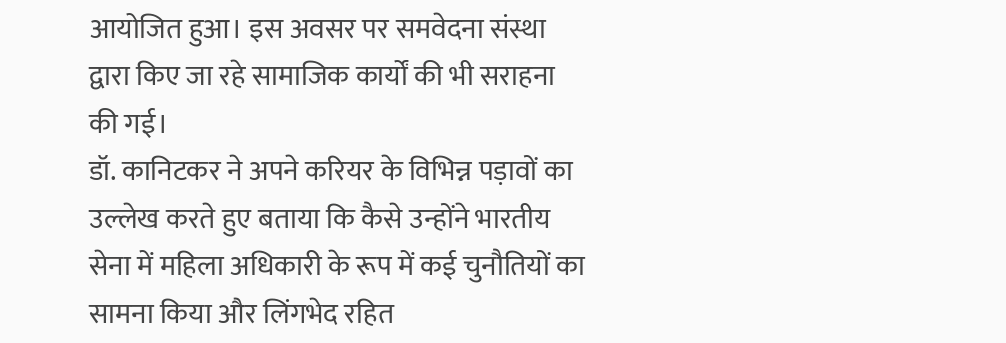आयोजित हुआ। इस अवसर पर समवेदना संस्था द्वारा किए जा रहे सामाजिक कार्यों की भी सराहना की गई।
डॉ. कानिटकर ने अपने करियर के विभिन्न पड़ावों का उल्लेख करते हुए बताया कि कैसे उन्होंने भारतीय सेना में महिला अधिकारी के रूप में कई चुनौतियों का सामना किया और लिंगभेद रहित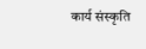कार्य संस्कृति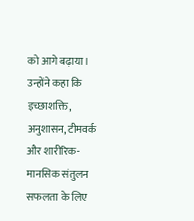को आगे बढ़ाया। उन्होंने कहा कि इच्छाशक्ति, अनुशासन, टीमवर्क और शारीरिक-मानसिक संतुलन सफलता के लिए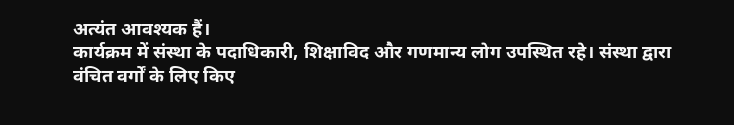अत्यंत आवश्यक हैं।
कार्यक्रम में संस्था के पदाधिकारी, शिक्षाविद और गणमान्य लोग उपस्थित रहे। संस्था द्वारा वंचित वर्गों के लिए किए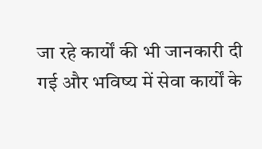जा रहे कार्यों की भी जानकारी दी गई और भविष्य में सेवा कार्यों के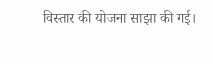विस्तार की योजना साझा की गई।